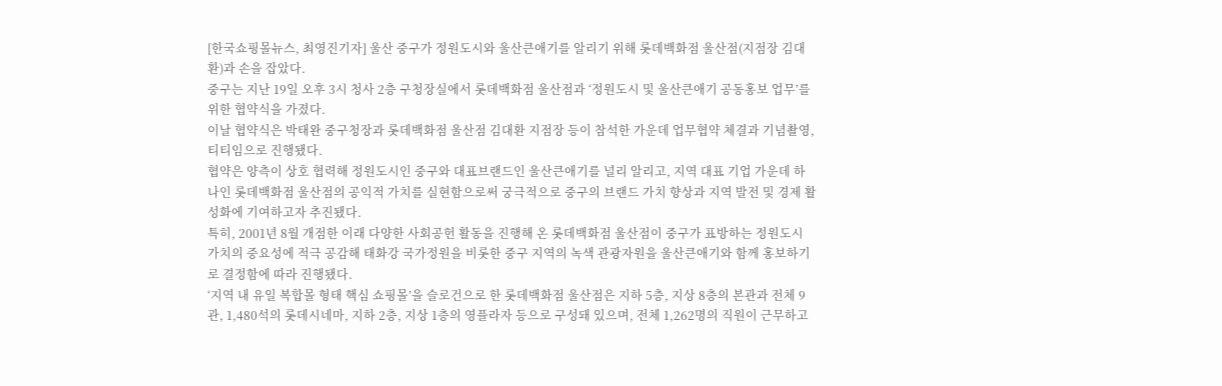[한국쇼핑몰뉴스, 최영진기자] 울산 중구가 정원도시와 울산큰애기를 알리기 위해 롯데백화점 울산점(지점장 김대환)과 손을 잡았다.
중구는 지난 19일 오후 3시 청사 2층 구청장실에서 롯데백화점 울산점과 ‘정원도시 및 울산큰애기 공동홍보 업무’를 위한 협약식을 가졌다.
이날 협약식은 박태완 중구청장과 롯데백화점 울산점 김대환 지점장 등이 참석한 가운데 업무협약 체결과 기념촬영, 티티임으로 진행됐다.
협약은 양측이 상호 협력해 정원도시인 중구와 대표브랜드인 울산큰애기를 널리 알리고, 지역 대표 기업 가운데 하나인 롯데백화점 울산점의 공익적 가치를 실현함으로써 궁극적으로 중구의 브랜드 가치 향상과 지역 발전 및 경제 활성화에 기여하고자 추진됐다.
특히, 2001년 8월 개점한 이래 다양한 사회공헌 활동을 진행해 온 롯데백화점 울산점이 중구가 표방하는 정원도시 가치의 중요성에 적극 공감해 태화강 국가정원을 비롯한 중구 지역의 녹색 관광자원을 울산큰애기와 함께 홍보하기로 결정함에 따라 진행됐다.
‘지역 내 유일 복합몰 형태 핵심 쇼핑몰’을 슬로건으로 한 롯데백화점 울산점은 지하 5층, 지상 8층의 본관과 전체 9관, 1,480석의 롯데시네마, 지하 2층, 지상 1층의 영플라자 등으로 구성돼 있으며, 전체 1,262명의 직원이 근무하고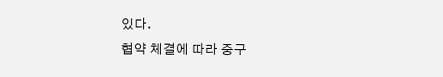있다.
협약 체결에 따라 중구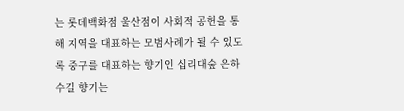는 롯데백화점 울산점이 사회적 공헌을 통해 지역을 대표하는 모범사례가 될 수 있도록 중구를 대표하는 향기인 십리대숲 은하수길 향기는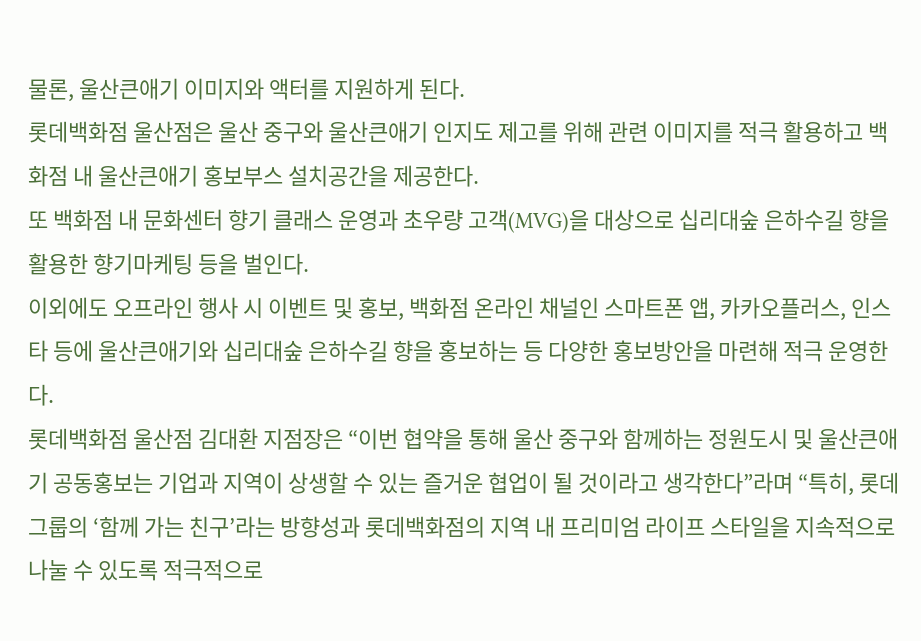물론, 울산큰애기 이미지와 액터를 지원하게 된다.
롯데백화점 울산점은 울산 중구와 울산큰애기 인지도 제고를 위해 관련 이미지를 적극 활용하고 백화점 내 울산큰애기 홍보부스 설치공간을 제공한다.
또 백화점 내 문화센터 향기 클래스 운영과 초우량 고객(MVG)을 대상으로 십리대숲 은하수길 향을 활용한 향기마케팅 등을 벌인다.
이외에도 오프라인 행사 시 이벤트 및 홍보, 백화점 온라인 채널인 스마트폰 앱, 카카오플러스, 인스타 등에 울산큰애기와 십리대숲 은하수길 향을 홍보하는 등 다양한 홍보방안을 마련해 적극 운영한다.
롯데백화점 울산점 김대환 지점장은 “이번 협약을 통해 울산 중구와 함께하는 정원도시 및 울산큰애기 공동홍보는 기업과 지역이 상생할 수 있는 즐거운 협업이 될 것이라고 생각한다”라며 “특히, 롯데그룹의 ‘함께 가는 친구’라는 방향성과 롯데백화점의 지역 내 프리미엄 라이프 스타일을 지속적으로 나눌 수 있도록 적극적으로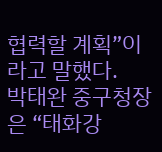협력할 계획”이라고 말했다.
박태완 중구청장은 “태화강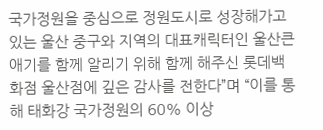국가정원을 중심으로 정원도시로 성장해가고 있는 울산 중구와 지역의 대표캐릭터인 울산큰애기를 함께 알리기 위해 함께 해주신 롯데백화점 울산점에 깊은 감사를 전한다”며 “이를 통해 태화강 국가정원의 60% 이상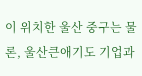이 위치한 울산 중구는 물론, 울산큰애기도 기업과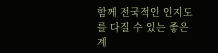함께 전국적인 인지도를 다질 수 있는 좋은 계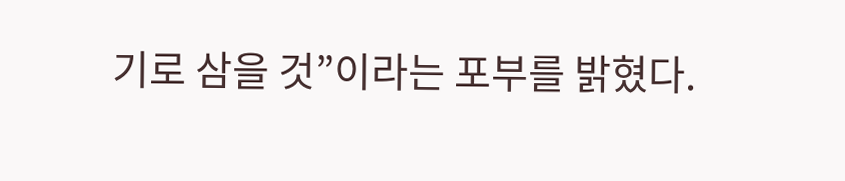기로 삼을 것”이라는 포부를 밝혔다.